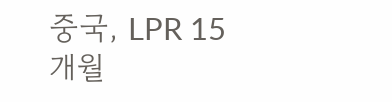중국, LPR 15개월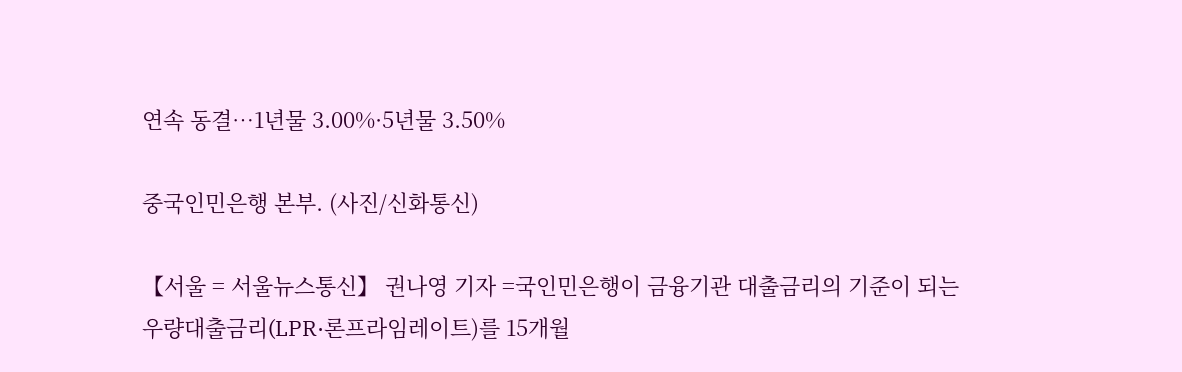연속 동결…1년물 3.00%·5년물 3.50%

중국인민은행 본부. (사진/신화통신)

【서울 = 서울뉴스통신】 권나영 기자 =국인민은행이 금융기관 대출금리의 기준이 되는 우량대출금리(LPR·론프라임레이트)를 15개월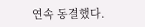연속 동결했다.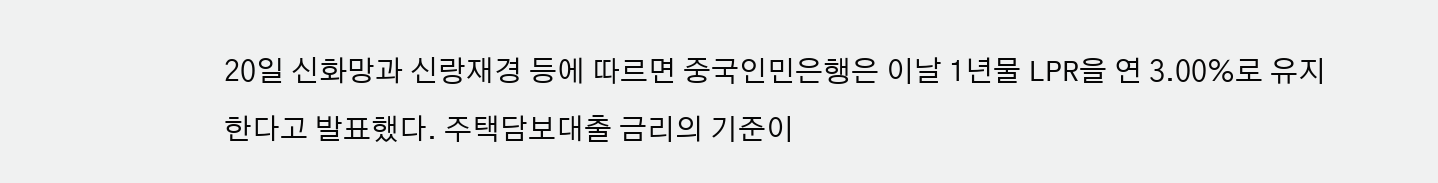20일 신화망과 신랑재경 등에 따르면 중국인민은행은 이날 1년물 LPR을 연 3.00%로 유지한다고 발표했다. 주택담보대출 금리의 기준이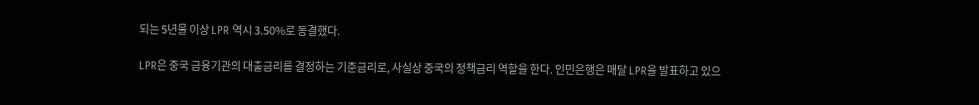되는 5년물 이상 LPR 역시 3.50%로 동결했다.

LPR은 중국 금융기관의 대출금리를 결정하는 기준금리로, 사실상 중국의 정책금리 역할을 한다. 인민은행은 매달 LPR을 발표하고 있으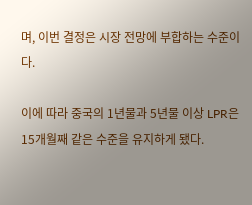며, 이번 결정은 시장 전망에 부합하는 수준이다.

이에 따라 중국의 1년물과 5년물 이상 LPR은 15개월째 같은 수준을 유지하게 됐다.